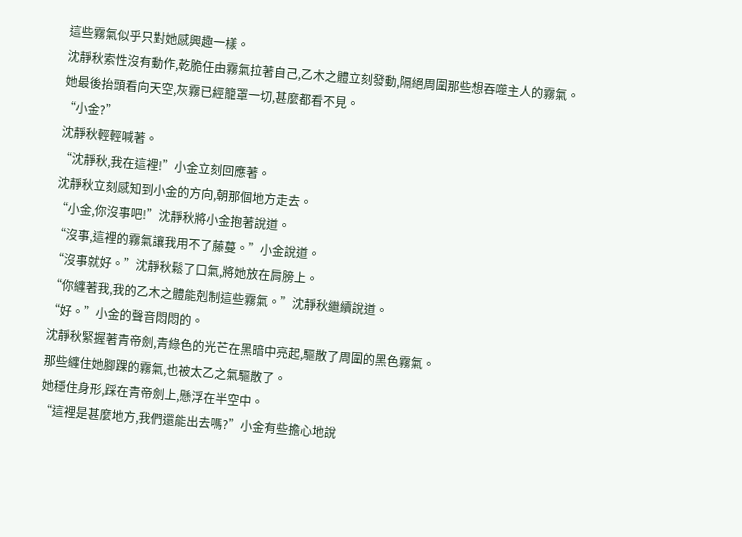這些霧氣似乎只對她感興趣一樣。
沈靜秋索性沒有動作,乾脆任由霧氣拉著自己,乙木之體立刻發動,隔絕周圍那些想吞噬主人的霧氣。
她最後抬頭看向天空,灰霧已經籠罩一切,甚麼都看不見。
“小金?”
沈靜秋輕輕喊著。
“沈靜秋,我在這裡!”小金立刻回應著。
沈靜秋立刻感知到小金的方向,朝那個地方走去。
“小金,你沒事吧!”沈靜秋將小金抱著說道。
“沒事,這裡的霧氣讓我用不了藤蔓。”小金說道。
“沒事就好。”沈靜秋鬆了口氣,將她放在肩膀上。
“你纏著我,我的乙木之體能剋制這些霧氣。”沈靜秋繼續說道。
“好。”小金的聲音悶悶的。
沈靜秋緊握著青帝劍,青綠色的光芒在黑暗中亮起,驅散了周圍的黑色霧氣。
那些纏住她腳踝的霧氣,也被太乙之氣驅散了。
她穩住身形,踩在青帝劍上,懸浮在半空中。
“這裡是甚麼地方,我們還能出去嗎?”小金有些擔心地說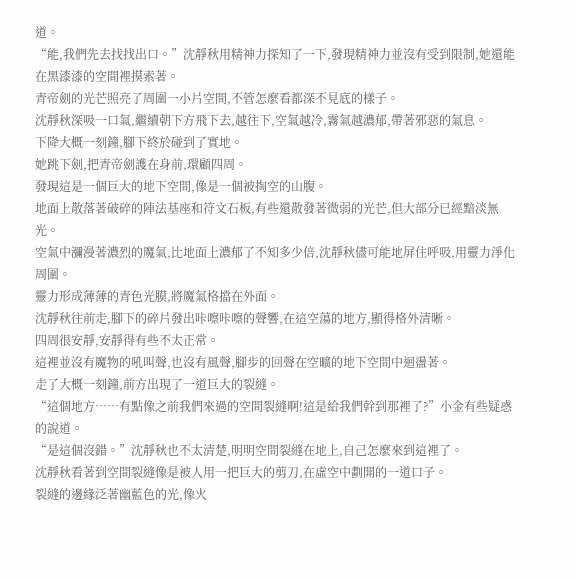道。
“能,我們先去找找出口。”沈靜秋用精神力探知了一下,發現精神力並沒有受到限制,她還能在黑漆漆的空間裡摸索著。
青帝劍的光芒照亮了周圍一小片空間,不管怎麼看都深不見底的樣子。
沈靜秋深吸一口氣,繼續朝下方飛下去,越往下,空氣越冷,霧氣越濃郁,帶著邪惡的氣息。
下降大概一刻鐘,腳下終於碰到了實地。
她跳下劍,把青帝劍護在身前,環顧四周。
發現這是一個巨大的地下空間,像是一個被掏空的山腹。
地面上散落著破碎的陣法基座和符文石板,有些還散發著微弱的光芒,但大部分已經黯淡無光。
空氣中瀰漫著濃烈的魔氣,比地面上濃郁了不知多少倍,沈靜秋儘可能地屏住呼吸,用靈力淨化周圍。
靈力形成薄薄的青色光膜,將魔氣格擋在外面。
沈靜秋往前走,腳下的碎片發出咔嚓咔嚓的聲響,在這空蕩的地方,顯得格外清晰。
四周很安靜,安靜得有些不太正常。
這裡並沒有魔物的吼叫聲,也沒有風聲,腳步的回聲在空曠的地下空間中迴盪著。
走了大概一刻鐘,前方出現了一道巨大的裂縫。
“這個地方……有點像之前我們來過的空間裂縫啊!這是給我們幹到那裡了?”小金有些疑惑的說道。
“是這個沒錯。”沈靜秋也不太清楚,明明空間裂縫在地上,自己怎麼來到這裡了。
沈靜秋看著到空間裂縫像是被人用一把巨大的剪刀,在虛空中劃開的一道口子。
裂縫的邊緣泛著幽藍色的光,像火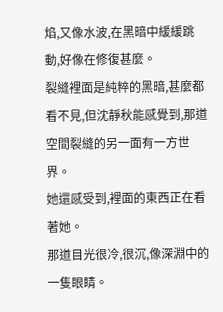焰,又像水波,在黑暗中緩緩跳動,好像在修復甚麼。
裂縫裡面是純粹的黑暗,甚麼都看不見,但沈靜秋能感覺到,那道空間裂縫的另一面有一方世界。
她還感受到,裡面的東西正在看著她。
那道目光很冷,很沉,像深淵中的一隻眼睛。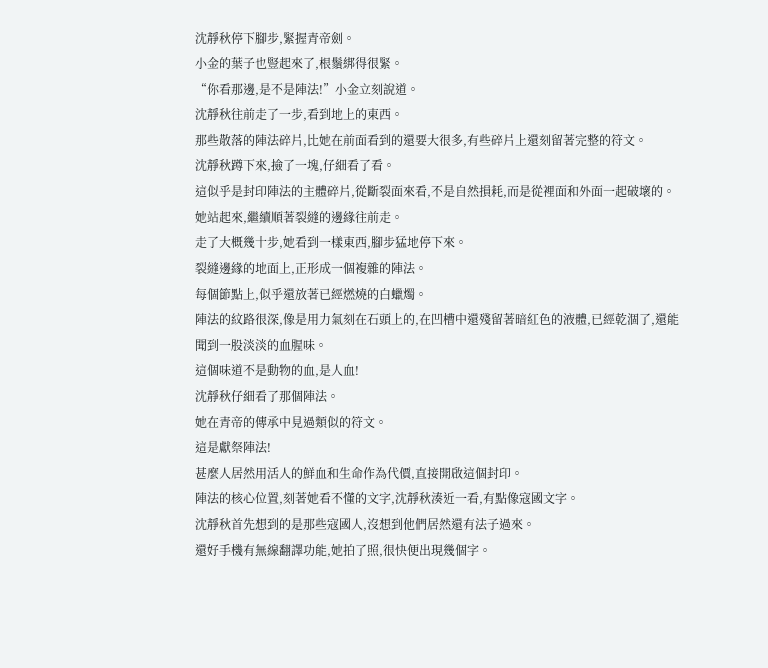沈靜秋停下腳步,緊握青帝劍。
小金的葉子也豎起來了,根鬚綁得很緊。
“你看那邊,是不是陣法!”小金立刻說道。
沈靜秋往前走了一步,看到地上的東西。
那些散落的陣法碎片,比她在前面看到的還要大很多,有些碎片上還刻留著完整的符文。
沈靜秋蹲下來,撿了一塊,仔細看了看。
這似乎是封印陣法的主體碎片,從斷裂面來看,不是自然損耗,而是從裡面和外面一起破壞的。
她站起來,繼續順著裂縫的邊緣往前走。
走了大概幾十步,她看到一樣東西,腳步猛地停下來。
裂縫邊緣的地面上,正形成一個複雜的陣法。
每個節點上,似乎還放著已經燃燒的白蠟燭。
陣法的紋路很深,像是用力氣刻在石頭上的,在凹槽中還殘留著暗紅色的液體,已經乾涸了,還能聞到一股淡淡的血腥味。
這個味道不是動物的血,是人血!
沈靜秋仔細看了那個陣法。
她在青帝的傳承中見過類似的符文。
這是獻祭陣法!
甚麼人居然用活人的鮮血和生命作為代價,直接開啟這個封印。
陣法的核心位置,刻著她看不懂的文字,沈靜秋湊近一看,有點像寇國文字。
沈靜秋首先想到的是那些寇國人,沒想到他們居然還有法子過來。
還好手機有無線翻譯功能,她拍了照,很快便出現幾個字。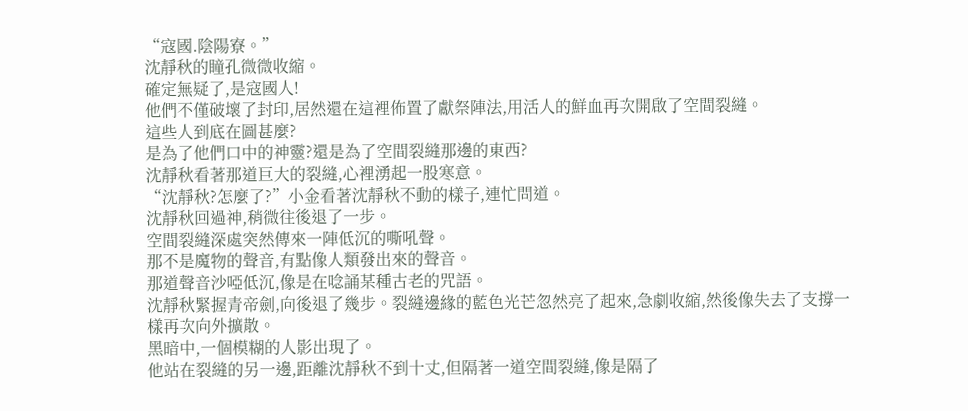“寇國.陰陽寮。”
沈靜秋的瞳孔微微收縮。
確定無疑了,是寇國人!
他們不僅破壞了封印,居然還在這裡佈置了獻祭陣法,用活人的鮮血再次開啟了空間裂縫。
這些人到底在圖甚麼?
是為了他們口中的神靈?還是為了空間裂縫那邊的東西?
沈靜秋看著那道巨大的裂縫,心裡湧起一股寒意。
“沈靜秋?怎麼了?”小金看著沈靜秋不動的樣子,連忙問道。
沈靜秋回過神,稍微往後退了一步。
空間裂縫深處突然傳來一陣低沉的嘶吼聲。
那不是魔物的聲音,有點像人類發出來的聲音。
那道聲音沙啞低沉,像是在唸誦某種古老的咒語。
沈靜秋緊握青帝劍,向後退了幾步。裂縫邊緣的藍色光芒忽然亮了起來,急劇收縮,然後像失去了支撐一樣再次向外擴散。
黑暗中,一個模糊的人影出現了。
他站在裂縫的另一邊,距離沈靜秋不到十丈,但隔著一道空間裂縫,像是隔了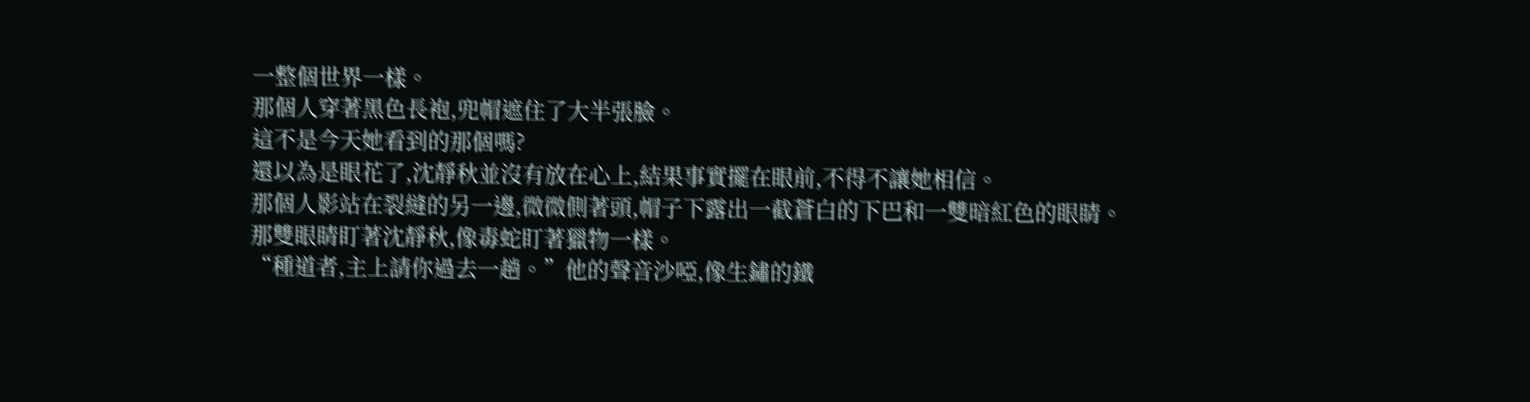一整個世界一樣。
那個人穿著黑色長袍,兜帽遮住了大半張臉。
這不是今天她看到的那個嗎?
還以為是眼花了,沈靜秋並沒有放在心上,結果事實擺在眼前,不得不讓她相信。
那個人影站在裂縫的另一邊,微微側著頭,帽子下露出一截蒼白的下巴和一雙暗紅色的眼睛。
那雙眼睛盯著沈靜秋,像毒蛇盯著獵物一樣。
“種道者,主上請你過去一趟。”他的聲音沙啞,像生鏽的鐵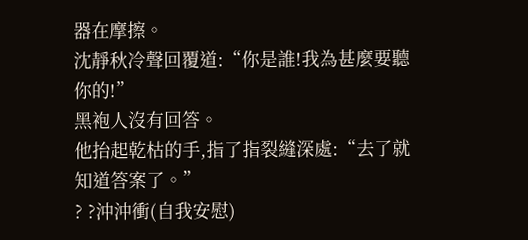器在摩擦。
沈靜秋冷聲回覆道:“你是誰!我為甚麼要聽你的!”
黑袍人沒有回答。
他抬起乾枯的手,指了指裂縫深處:“去了就知道答案了。”
? ?沖沖衝(自我安慰)